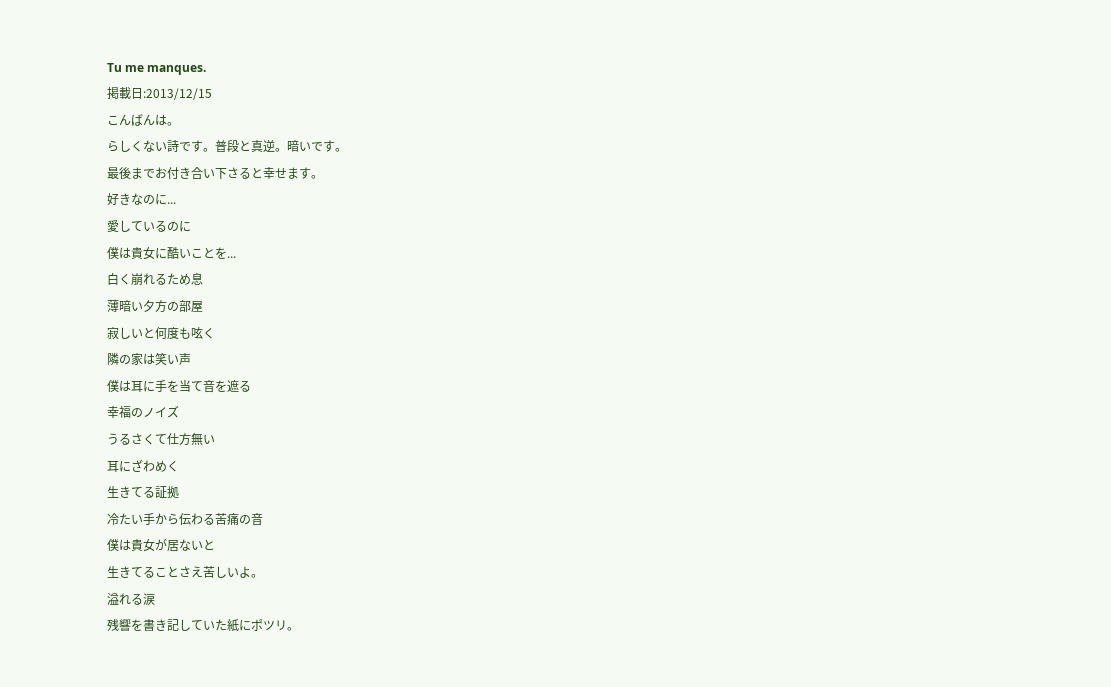Tu me manques.
掲載日:2013/12/15
こんばんは。
らしくない詩です。普段と真逆。暗いです。
最後までお付き合い下さると幸せます。
好きなのに...
愛しているのに
僕は貴女に酷いことを...
白く崩れるため息
薄暗い夕方の部屋
寂しいと何度も呟く
隣の家は笑い声
僕は耳に手を当て音を遮る
幸福のノイズ
うるさくて仕方無い
耳にざわめく
生きてる証拠
冷たい手から伝わる苦痛の音
僕は貴女が居ないと
生きてることさえ苦しいよ。
溢れる涙
残響を書き記していた紙にポツリ。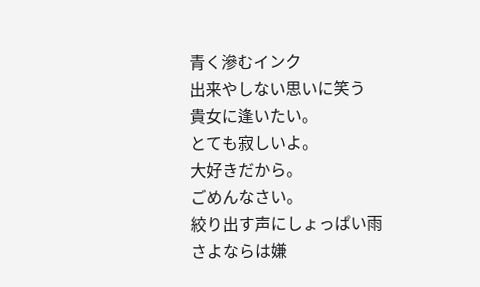青く滲むインク
出来やしない思いに笑う
貴女に逢いたい。
とても寂しいよ。
大好きだから。
ごめんなさい。
絞り出す声にしょっぱい雨
さよならは嫌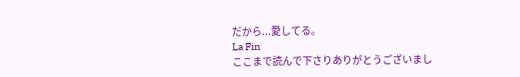だから...愛してる。
La Fin
ここまで読んで下さりありがとうございまし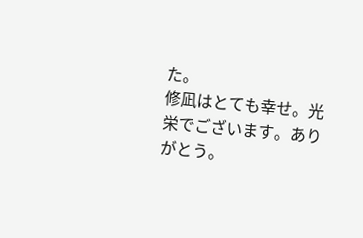た。
修凪はとても幸せ。光栄でございます。ありがとう。